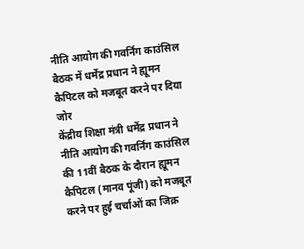नीति आयोग की गवर्निंग काउंसिल बैठक में धर्मेंद्र प्रधान ने ह्यूमन कैपिटल को मजबूत करने पर दिया जोर
केंद्रीय शिक्षा मंत्री धर्मेंद्र प्रधान ने नीति आयोग की गवर्निंग काउंसिल की 11वीं बैठक के दौरान ह्यूमन कैपिटल (मानव पूंजी) को मजबूत करने पर हुई चर्चाओं का जिक्र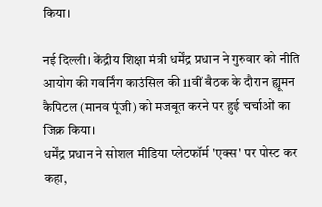किया।

नई दिल्ली। केंद्रीय शिक्षा मंत्री धर्मेंद्र प्रधान ने गुरुवार को नीति आयोग की गवर्निंग काउंसिल की 11वीं बैठक के दौरान ह्यूमन कैपिटल (मानव पूंजी) को मजबूत करने पर हुई चर्चाओं का जिक्र किया।
धर्मेंद्र प्रधान ने सोशल मीडिया प्लेटफॉर्म 'एक्स' पर पोस्ट कर कहा,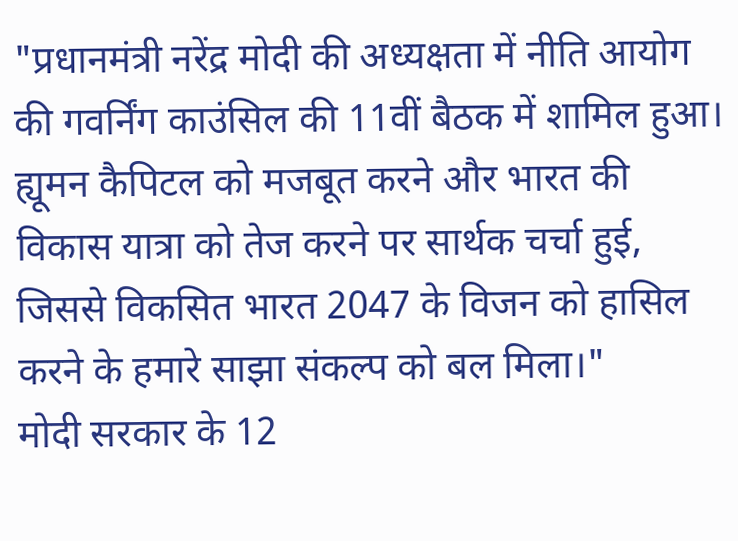"प्रधानमंत्री नरेंद्र मोदी की अध्यक्षता में नीति आयोग की गवर्निंग काउंसिल की 11वीं बैठक में शामिल हुआ। ह्यूमन कैपिटल को मजबूत करने और भारत की विकास यात्रा को तेज करने पर सार्थक चर्चा हुई, जिससे विकसित भारत 2047 के विजन को हासिल करने के हमारे साझा संकल्प को बल मिला।"
मोदी सरकार के 12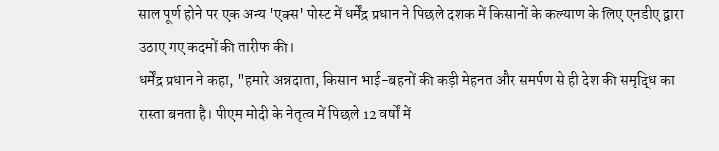साल पूर्ण होने पर एक अन्य 'एक्स' पोस्ट में धर्मेंद्र प्रधान ने पिछले दशक में किसानों के कल्याण के लिए एनडीए द्वारा उठाए गए कदमों की तारीफ की।
धर्मेंद्र प्रधान ने कहा, "हमारे अन्नदाता, किसान भाई-बहनों की कड़ी मेहनत और समर्पण से ही देश की समृद्धि का रास्ता बनता है। पीएम मोदी के नेतृत्व में पिछले 12 वर्षों में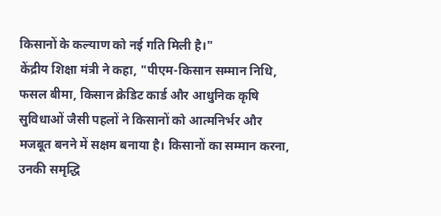किसानों के कल्याण को नई गति मिली है।"
केंद्रीय शिक्षा मंत्री ने कहा, "पीएम-किसान सम्मान निधि, फसल बीमा, किसान क्रेडिट कार्ड और आधुनिक कृषि सुविधाओं जैसी पहलों ने किसानों को आत्मनिर्भर और मजबूत बनने में सक्षम बनाया है। किसानों का सम्मान करना, उनकी समृद्धि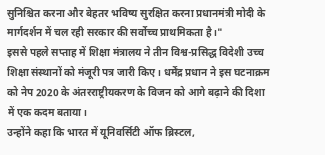सुनिश्चित करना और बेहतर भविष्य सुरक्षित करना प्रधानमंत्री मोदी के मार्गदर्शन में चल रही सरकार की सर्वोच्च प्राथमिकता है।"
इससे पहले सप्ताह में शिक्षा मंत्रालय ने तीन विश्व-प्रसिद्ध विदेशी उच्च शिक्षा संस्थानों को मंजूरी पत्र जारी किए। धर्मेंद्र प्रधान ने इस घटनाक्रम को नेप 2020 के अंतरराष्ट्रीयकरण के विजन को आगे बढ़ाने की दिशा में एक कदम बताया।
उन्होंने कहा कि भारत में यूनिवर्सिटी ऑफ ब्रिस्टल,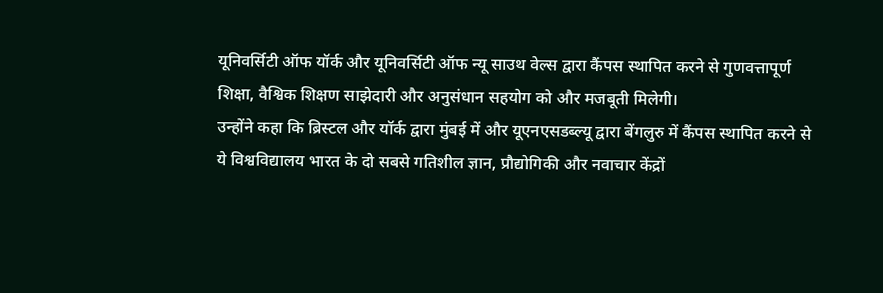यूनिवर्सिटी ऑफ यॉर्क और यूनिवर्सिटी ऑफ न्यू साउथ वेल्स द्वारा कैंपस स्थापित करने से गुणवत्तापूर्ण शिक्षा, वैश्विक शिक्षण साझेदारी और अनुसंधान सहयोग को और मजबूती मिलेगी।
उन्होंने कहा कि ब्रिस्टल और यॉर्क द्वारा मुंबई में और यूएनएसडब्ल्यू द्वारा बेंगलुरु में कैंपस स्थापित करने से ये विश्वविद्यालय भारत के दो सबसे गतिशील ज्ञान, प्रौद्योगिकी और नवाचार केंद्रों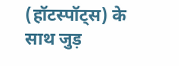(हॉटस्पॉट्स) के साथ जुड़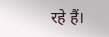रहे हैं।